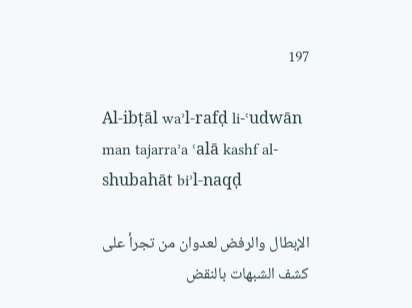197

Al-ibṭāl waʾl-rafḍ li-ʿudwān man tajarraʾa ʿalā kashf al-shubahāt biʾl-naqḍ

الإبطال والرفض لعدوان من تجرأ على كشف الشبهات بالنقض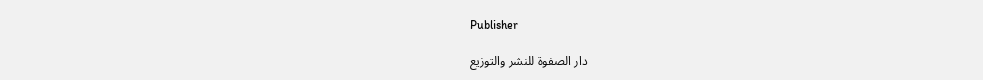Publisher

دار الصفوة للنشر والتوزيع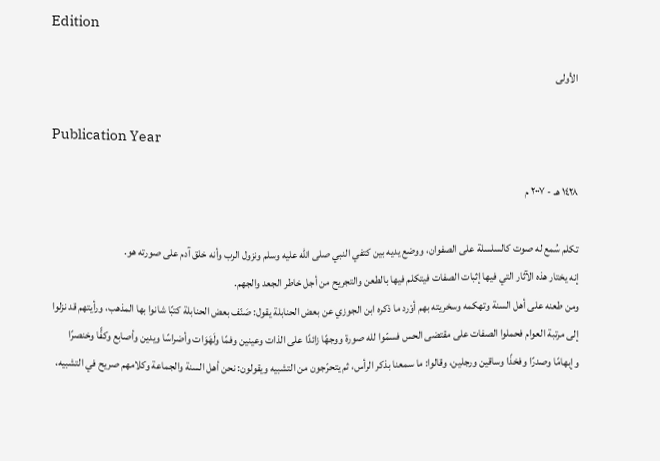Edition

الأولى

Publication Year

١٤٢٨ هـ - ٢٠٠٧ م

تكلم سُمع له صوت كالسلسلة على الصفوان، ووضع يديه بين كتفي النبي صلى الله عليه وسلم ونزول الرب وأنه خلق آدم على صورته هو.
إنه يختار هذه الآثار التي فيها إثبات الصفات فيتكلم فيها بالطعن والتجريح من أجل خاطر الجعد والجهم.
ومن طعنه على أهل السنة وتهكمه وسخريته بهم أوْرد ما ذكره ابن الجوزي عن بعض الحنابلة يقول: صَنّف بعض الحنابلة كتبًا شانوا بها المذهب، ورأيتهم قد نزلوا إلى مرتبة العوام فحملوا الصفات على مقتضى الحس فسمّوا لله صورة ووجهًا زائدًا على الذات وعينين وفمًا ولَهَوَات وأضراسًا ويدين وأصابع وكفًّا وخنصرًا وإبهامًا وصدرًا وفخذًا وساقين ورجلين، وقالوا: ما سمعنا بذكر الرأس، ثم يتحرّجون من التشبيه ويقولون: نحن أهل السنة والجماعة وكلامهم صريح في التشبيه،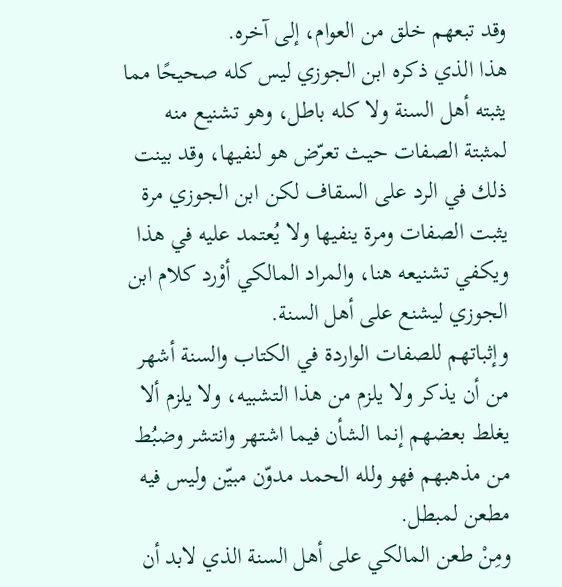وقد تبعهم خلق من العوام، إلى آخره.
هذا الذي ذكره ابن الجوزي ليس كله صحيحًا مما يثبته أهل السنة ولا كله باطل، وهو تشنيع منه لمثبتة الصفات حيث تعرّض هو لنفيها، وقد بينت ذلك في الرد على السقاف لكن ابن الجوزي مرة يثبت الصفات ومرة ينفيها ولا يُعتمد عليه في هذا ويكفي تشنيعه هنا، والمراد المالكي أوْرد كلام ابن الجوزي ليشنع على أهل السنة.
وإثباتهم للصفات الواردة في الكتاب والسنة أشهر من أن يذكر ولا يلزم من هذا التشبيه، ولا يلزم ألا يغلط بعضهم إنما الشأن فيما اشتهر وانتشر وضبُط من مذهبهم فهو ولله الحمد مدوّن مبيّن وليس فيه مطعن لمبطل.
ومِنْ طعن المالكي على أهل السنة الذي لابد أن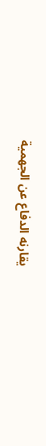يقارنه الدفاع عن الجهمية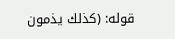قوله: (كذلك يذمون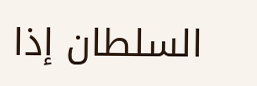السلطان إذا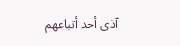آذى أحد أتباعهم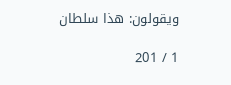ويقولون: هذا سلطان

1 / 201